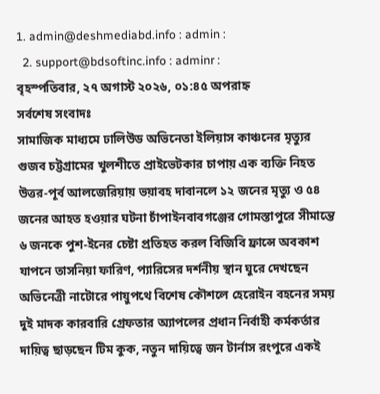1. admin@deshmediabd.info : admin :
  2. support@bdsoftinc.info : adminr :
বৃহস্পতিবার, ২৭ অগাস্ট ২০২৬, ০১:৪৫ অপরাহ্ন
সর্বশেষ সংবাদঃ
সামাজিক মাধ্যমে ঢালিউড অভিনেতা ইলিয়াস কাঞ্চনের মৃত্যুর গুজব চট্টগ্রামের খুলশীতে প্রাইভেটকার চাপায় এক ব্যক্তি নিহত উত্তর-পূর্ব আলজেরিয়ায় ভয়াবহ দাবানলে ১২ জনের মৃত্যু ও ৫৪ জনের আহত হওয়ার ঘটনা চাঁপাইনবাবগঞ্জের গোমস্তাপুরে সীমান্তে ৬ জনকে পুশ-ইনের চেষ্টা প্রতিহত করল বিজিবি ফ্রান্সে অবকাশ যাপনে তাসনিয়া ফারিণ, প্যারিসের দর্শনীয় স্থান ঘুরে দেখছেন অভিনেত্রী নাটোরে পায়ুপথে বিশেষ কৌশলে হেরোইন বহনের সময় দুই মাদক কারবারি গ্রেফতার অ্যাপলের প্রধান নির্বাহী কর্মকর্তার দায়িত্ব ছাড়ছেন টিম কুক, নতুন দায়িত্বে জন টার্নাস রংপুরে একই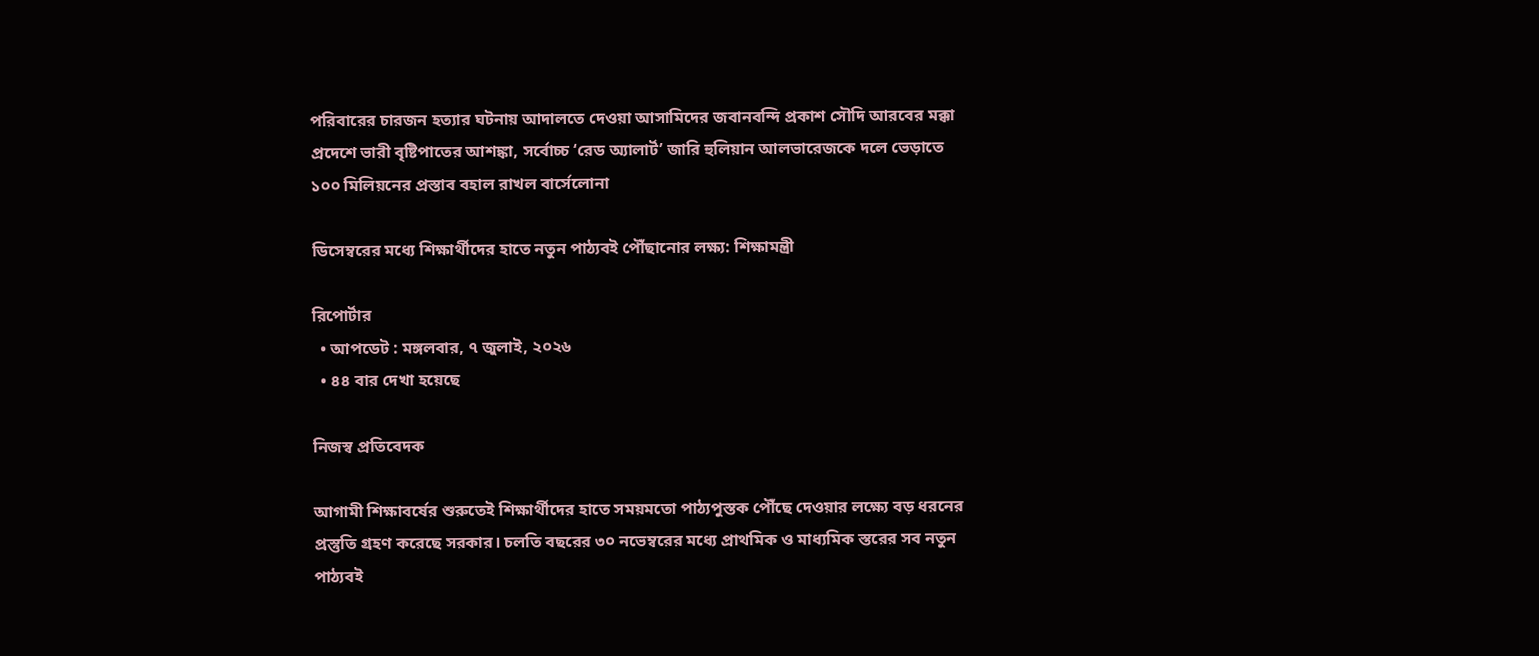পরিবারের চারজন হত্যার ঘটনায় আদালতে দেওয়া আসামিদের জবানবন্দি প্রকাশ সৌদি আরবের মক্কা প্রদেশে ভারী বৃষ্টিপাতের আশঙ্কা, সর্বোচ্চ ‘রেড অ্যালার্ট’ জারি হুলিয়ান আলভারেজকে দলে ভেড়াতে ১০০ মিলিয়নের প্রস্তাব বহাল রাখল বার্সেলোনা

ডিসেম্বরের মধ্যে শিক্ষার্থীদের হাতে নতুন পাঠ্যবই পৌঁছানোর লক্ষ্য: শিক্ষামন্ত্রী

রিপোর্টার
  • আপডেট : মঙ্গলবার, ৭ জুলাই, ২০২৬
  • ৪৪ বার দেখা হয়েছে

নিজস্ব প্রতিবেদক

আগামী শিক্ষাবর্ষের শুরুতেই শিক্ষার্থীদের হাতে সময়মতো পাঠ্যপুস্তক পৌঁছে দেওয়ার লক্ষ্যে বড় ধরনের প্রস্তুতি গ্রহণ করেছে সরকার। চলতি বছরের ৩০ নভেম্বরের মধ্যে প্রাথমিক ও মাধ্যমিক স্তরের সব নতুন পাঠ্যবই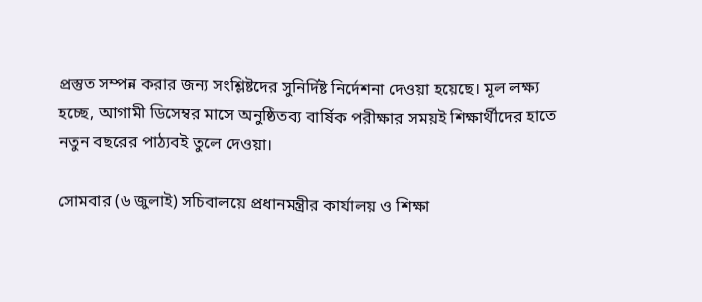প্রস্তুত সম্পন্ন করার জন্য সংশ্লিষ্টদের সুনির্দিষ্ট নির্দেশনা দেওয়া হয়েছে। মূল লক্ষ্য হচ্ছে, আগামী ডিসেম্বর মাসে অনুষ্ঠিতব্য বার্ষিক পরীক্ষার সময়ই শিক্ষার্থীদের হাতে নতুন বছরের পাঠ্যবই তুলে দেওয়া।

সোমবার (৬ জুলাই) সচিবালয়ে প্রধানমন্ত্রীর কার্যালয় ও শিক্ষা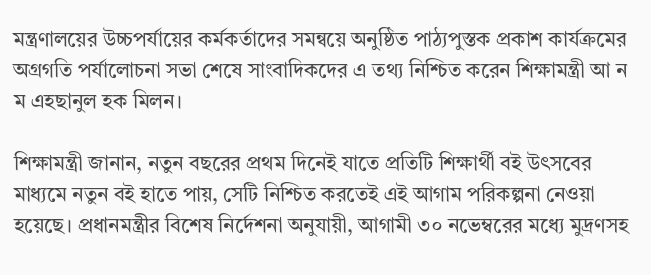মন্ত্রণালয়ের উচ্চপর্যায়ের কর্মকর্তাদের সমন্বয়ে অনুষ্ঠিত পাঠ্যপুস্তক প্রকাশ কার্যক্রমের অগ্রগতি পর্যালোচনা সভা শেষে সাংবাদিকদের এ তথ্য নিশ্চিত করেন শিক্ষামন্ত্রী আ ন ম এহছানুল হক মিলন।

শিক্ষামন্ত্রী জানান, নতুন বছরের প্রথম দিনেই যাতে প্রতিটি শিক্ষার্থী বই উৎসবের মাধ্যমে নতুন বই হাতে পায়, সেটি নিশ্চিত করতেই এই আগাম পরিকল্পনা নেওয়া হয়েছে। প্রধানমন্ত্রীর বিশেষ নির্দেশনা অনুযায়ী, আগামী ৩০ নভেম্বরের মধ্যে মুদ্রণসহ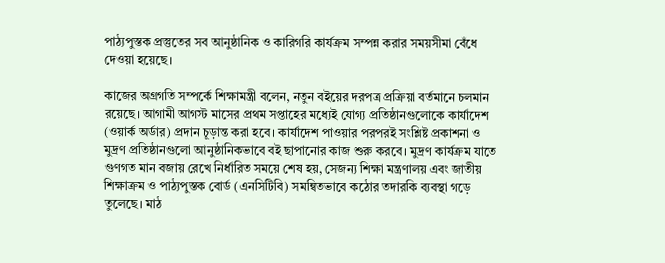পাঠ্যপুস্তক প্রস্তুতের সব আনুষ্ঠানিক ও কারিগরি কার্যক্রম সম্পন্ন করার সময়সীমা বেঁধে দেওয়া হয়েছে।

কাজের অগ্রগতি সম্পর্কে শিক্ষামন্ত্রী বলেন, নতুন বইয়ের দরপত্র প্রক্রিয়া বর্তমানে চলমান রয়েছে। আগামী আগস্ট মাসের প্রথম সপ্তাহের মধ্যেই যোগ্য প্রতিষ্ঠানগুলোকে কার্যাদেশ (ওয়ার্ক অর্ডার) প্রদান চূড়ান্ত করা হবে। কার্যাদেশ পাওয়ার পরপরই সংশ্লিষ্ট প্রকাশনা ও মুদ্রণ প্রতিষ্ঠানগুলো আনুষ্ঠানিকভাবে বই ছাপানোর কাজ শুরু করবে। মুদ্রণ কার্যক্রম যাতে গুণগত মান বজায় রেখে নির্ধারিত সময়ে শেষ হয়, সেজন্য শিক্ষা মন্ত্রণালয় এবং জাতীয় শিক্ষাক্রম ও পাঠ্যপুস্তক বোর্ড (এনসিটিবি) সমন্বিতভাবে কঠোর তদারকি ব্যবস্থা গড়ে তুলেছে। মাঠ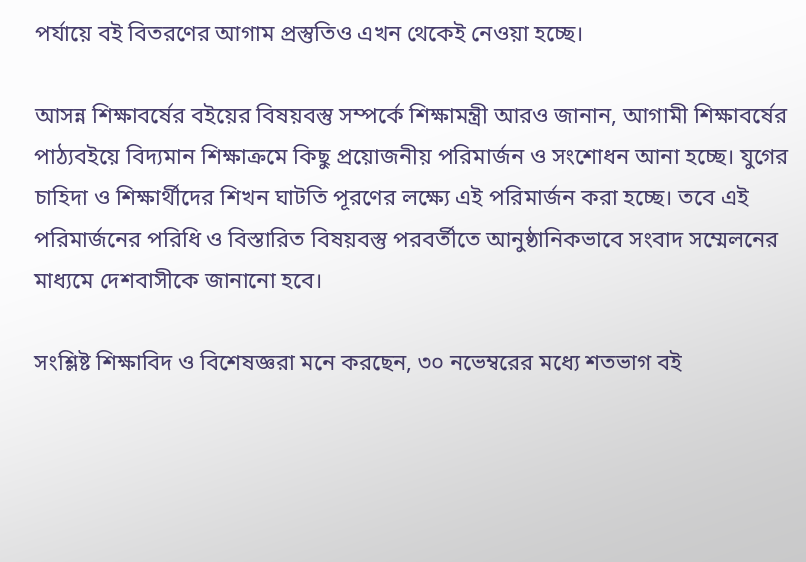পর্যায়ে বই বিতরণের আগাম প্রস্তুতিও এখন থেকেই নেওয়া হচ্ছে।

আসন্ন শিক্ষাবর্ষের বইয়ের বিষয়বস্তু সম্পর্কে শিক্ষামন্ত্রী আরও জানান, আগামী শিক্ষাবর্ষের পাঠ্যবইয়ে বিদ্যমান শিক্ষাক্রমে কিছু প্রয়োজনীয় পরিমার্জন ও সংশোধন আনা হচ্ছে। যুগের চাহিদা ও শিক্ষার্থীদের শিখন ঘাটতি পূরণের লক্ষ্যে এই পরিমার্জন করা হচ্ছে। তবে এই পরিমার্জনের পরিধি ও বিস্তারিত বিষয়বস্তু পরবর্তীতে আনুষ্ঠানিকভাবে সংবাদ সম্মেলনের মাধ্যমে দেশবাসীকে জানানো হবে।

সংশ্লিষ্ট শিক্ষাবিদ ও বিশেষজ্ঞরা মনে করছেন, ৩০ নভেম্বরের মধ্যে শতভাগ বই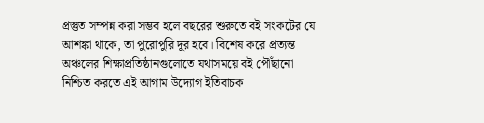প্রস্তুত সম্পন্ন করা সম্ভব হলে বছরের শুরুতে বই সংকটের যে আশঙ্কা থাকে, তা পুরোপুরি দূর হবে। বিশেষ করে প্রত্যন্ত অঞ্চলের শিক্ষাপ্রতিষ্ঠানগুলোতে যথাসময়ে বই পৌঁছানো নিশ্চিত করতে এই আগাম উদ্যোগ ইতিবাচক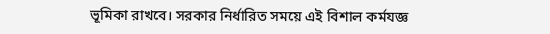ভূমিকা রাখবে। সরকার নির্ধারিত সময়ে এই বিশাল কর্মযজ্ঞ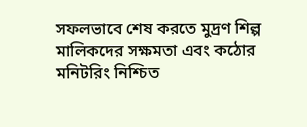সফলভাবে শেষ করতে মুদ্রণ শিল্প মালিকদের সক্ষমতা এবং কঠোর মনিটরিং নিশ্চিত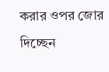করার ওপর জোর দিচ্ছেন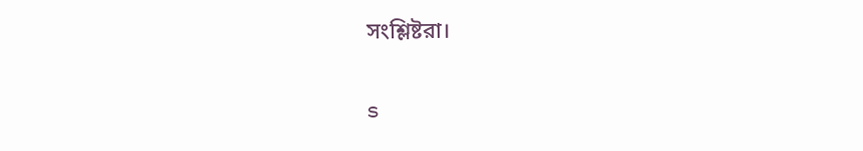সংশ্লিষ্টরা।

s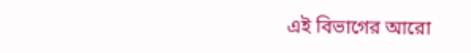এই বিভাগের আরো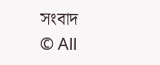সংবাদ
© All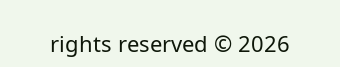rights reserved © 2026